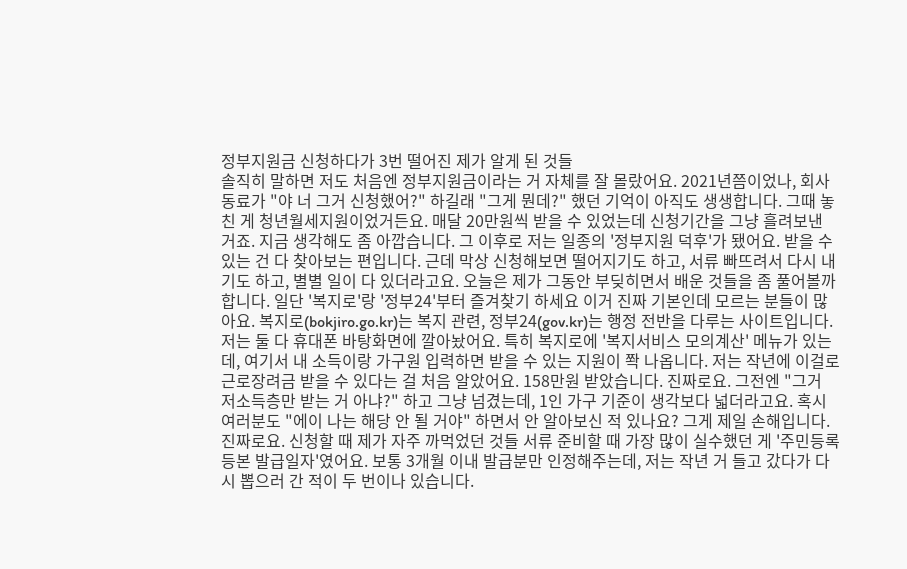정부지원금 신청하다가 3번 떨어진 제가 알게 된 것들
솔직히 말하면 저도 처음엔 정부지원금이라는 거 자체를 잘 몰랐어요. 2021년쯤이었나, 회사 동료가 "야 너 그거 신청했어?" 하길래 "그게 뭔데?" 했던 기억이 아직도 생생합니다. 그때 놓친 게 청년월세지원이었거든요. 매달 20만원씩 받을 수 있었는데 신청기간을 그냥 흘려보낸 거죠. 지금 생각해도 좀 아깝습니다. 그 이후로 저는 일종의 '정부지원 덕후'가 됐어요. 받을 수 있는 건 다 찾아보는 편입니다. 근데 막상 신청해보면 떨어지기도 하고, 서류 빠뜨려서 다시 내기도 하고, 별별 일이 다 있더라고요. 오늘은 제가 그동안 부딪히면서 배운 것들을 좀 풀어볼까 합니다. 일단 '복지로'랑 '정부24'부터 즐겨찾기 하세요 이거 진짜 기본인데 모르는 분들이 많아요. 복지로(bokjiro.go.kr)는 복지 관련, 정부24(gov.kr)는 행정 전반을 다루는 사이트입니다. 저는 둘 다 휴대폰 바탕화면에 깔아놨어요. 특히 복지로에 '복지서비스 모의계산' 메뉴가 있는데, 여기서 내 소득이랑 가구원 입력하면 받을 수 있는 지원이 쫙 나옵니다. 저는 작년에 이걸로 근로장려금 받을 수 있다는 걸 처음 알았어요. 158만원 받았습니다. 진짜로요. 그전엔 "그거 저소득층만 받는 거 아냐?" 하고 그냥 넘겼는데, 1인 가구 기준이 생각보다 넓더라고요. 혹시 여러분도 "에이 나는 해당 안 될 거야" 하면서 안 알아보신 적 있나요? 그게 제일 손해입니다. 진짜로요. 신청할 때 제가 자주 까먹었던 것들 서류 준비할 때 가장 많이 실수했던 게 '주민등록등본 발급일자'였어요. 보통 3개월 이내 발급분만 인정해주는데, 저는 작년 거 들고 갔다가 다시 뽑으러 간 적이 두 번이나 있습니다.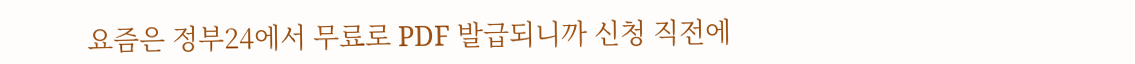요즘은 정부24에서 무료로 PDF 발급되니까 신청 직전에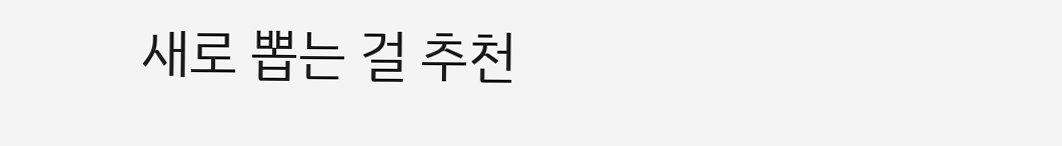새로 뽑는 걸 추천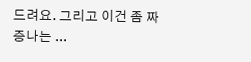드려요. 그리고 이건 좀 짜증나는 ...